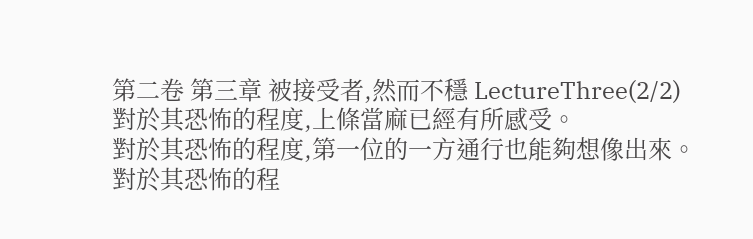第二卷 第三章 被接受者,然而不穩 LectureThree(2/2)
對於其恐怖的程度,上條當麻已經有所感受。
對於其恐怖的程度,第一位的一方通行也能夠想像出來。
對於其恐怖的程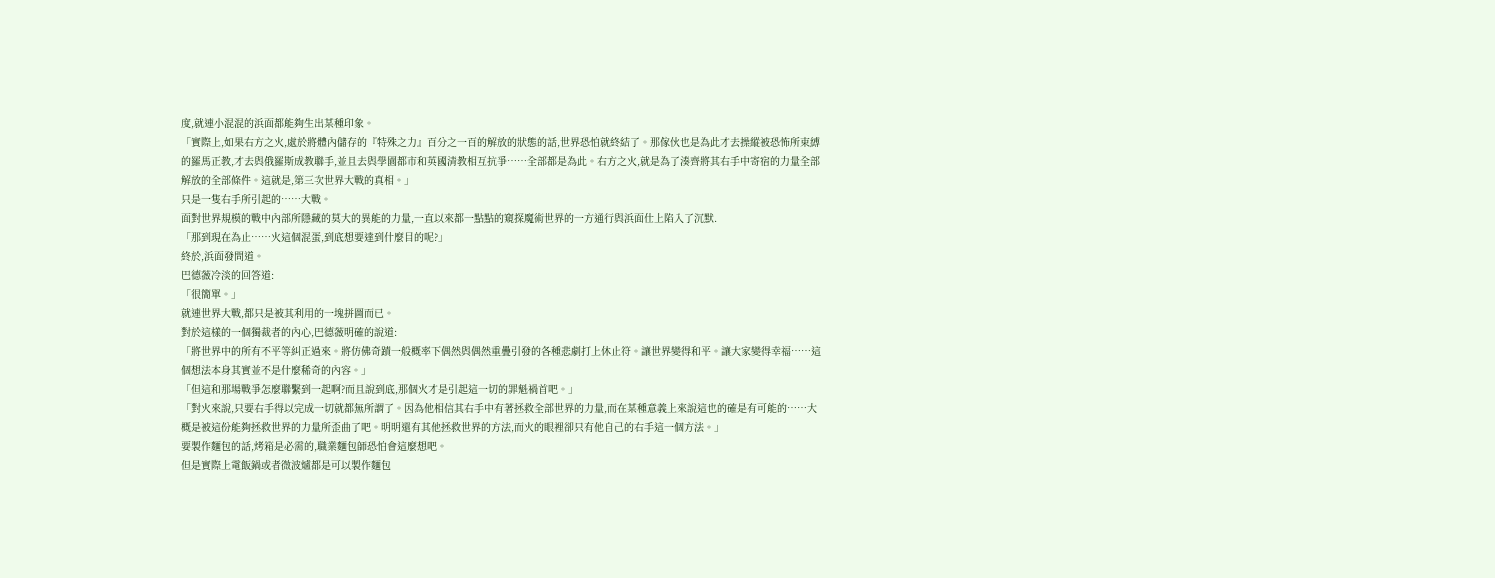度,就連小混混的浜面都能夠生出某種印象。
「實際上,如果右方之火,處於將體內儲存的『特殊之力』百分之一百的解放的狀態的話,世界恐怕就終結了。那傢伙也是為此才去操縱被恐怖所束縛的羅馬正教,才去與俄羅斯成教聯手,並且去與學園都市和英國清教相互抗爭……全部都是為此。右方之火,就是為了湊齊將其右手中寄宿的力量全部解放的全部條件。這就是,第三次世界大戰的真相。」
只是一隻右手所引起的……大戰。
面對世界規模的戰中內部所隱藏的莫大的異能的力量,一直以來都一點點的窺探魔術世界的一方通行與浜面仕上陷入了沉默.
「那到現在為止……火這個混蛋,到底想要達到什麼目的呢?」
終於,浜面發問道。
巴德薇冷淡的回答道:
「很簡單。」
就連世界大戰,都只是被其利用的一塊拼圖而已。
對於這樣的一個獨裁者的內心,巴德薇明確的說道:
「將世界中的所有不平等糾正過來。將仿佛奇蹟一般概率下偶然與偶然重疊引發的各種悲劇打上休止符。讓世界變得和平。讓大家變得幸福……這個想法本身其實並不是什麼稀奇的內容。」
「但這和那場戰爭怎麼聯繫到一起啊?而且說到底,那個火才是引起這一切的罪魁禍首吧。」
「對火來說,只要右手得以完成一切就都無所謂了。因為他相信其右手中有著拯救全部世界的力量,而在某種意義上來說這也的確是有可能的……大概是被這份能夠拯救世界的力量所歪曲了吧。明明還有其他拯救世界的方法,而火的眼裡卻只有他自己的右手這一個方法。」
要製作麵包的話,烤箱是必需的,職業麵包師恐怕會這麼想吧。
但是實際上電飯鍋或者微波爐都是可以製作麵包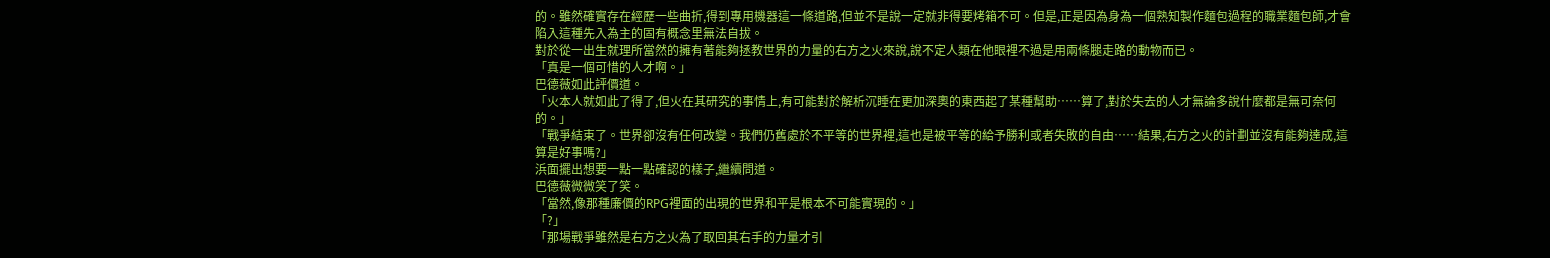的。雖然確實存在經歷一些曲折,得到專用機器這一條道路,但並不是說一定就非得要烤箱不可。但是,正是因為身為一個熟知製作麵包過程的職業麵包師,才會陷入這種先入為主的固有概念里無法自拔。
對於從一出生就理所當然的擁有著能夠拯教世界的力量的右方之火來說,說不定人類在他眼裡不過是用兩條腿走路的動物而已。
「真是一個可惜的人才啊。」
巴德薇如此評價道。
「火本人就如此了得了,但火在其研究的事情上,有可能對於解析沉睡在更加深奧的東西起了某種幫助……算了,對於失去的人才無論多說什麼都是無可奈何的。」
「戰爭結束了。世界卻沒有任何改變。我們仍舊處於不平等的世界裡,這也是被平等的給予勝利或者失敗的自由……結果,右方之火的計劃並沒有能夠達成,這算是好事嗎?」
浜面擺出想要一點一點確認的樣子,繼續問道。
巴德薇微微笑了笑。
「當然,像那種廉價的RPG裡面的出現的世界和平是根本不可能實現的。」
「?」
「那場戰爭雖然是右方之火為了取回其右手的力量才引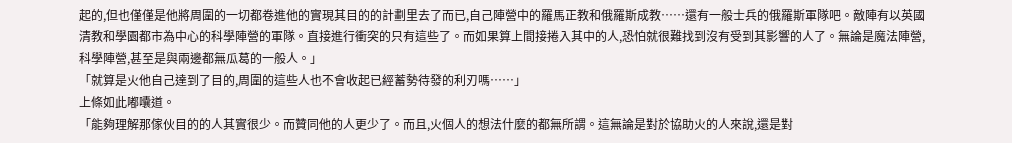起的,但也僅僅是他將周圍的一切都卷進他的實現其目的的計劃里去了而已,自己陣營中的羅馬正教和俄羅斯成教……還有一般士兵的俄羅斯軍隊吧。敵陣有以英國清教和學園都市為中心的科學陣營的軍隊。直接進行衝突的只有這些了。而如果算上間接捲入其中的人,恐怕就很難找到沒有受到其影響的人了。無論是魔法陣營,科學陣營,甚至是與兩邊都無瓜葛的一般人。」
「就算是火他自己達到了目的,周圍的這些人也不會收起已經蓄勢待發的利刃嗎……」
上條如此嘟囔道。
「能夠理解那傢伙目的的人其實很少。而贊同他的人更少了。而且,火個人的想法什麼的都無所謂。這無論是對於協助火的人來說,還是對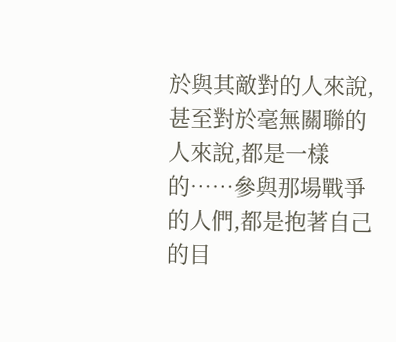於與其敵對的人來說,甚至對於毫無關聯的人來說,都是一樣的……參與那場戰爭的人們,都是抱著自己的目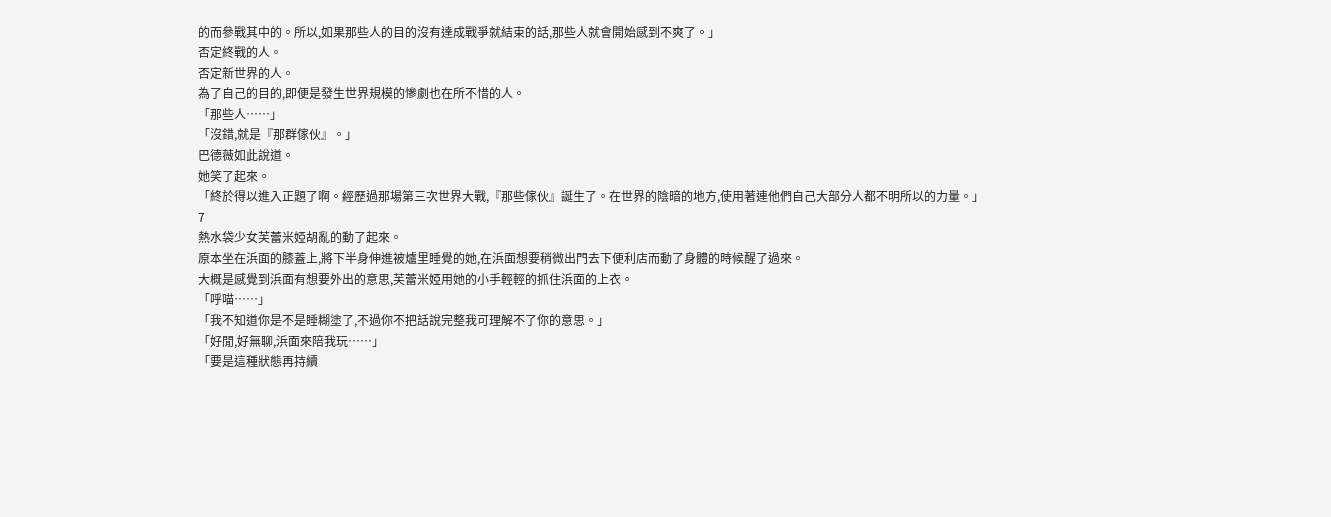的而參戰其中的。所以,如果那些人的目的沒有達成戰爭就結束的話,那些人就會開始感到不爽了。」
否定終戰的人。
否定新世界的人。
為了自己的目的,即便是發生世界規模的慘劇也在所不惜的人。
「那些人……」
「沒錯,就是『那群傢伙』。」
巴德薇如此說道。
她笑了起來。
「終於得以進入正題了啊。經歷過那場第三次世界大戰,『那些傢伙』誕生了。在世界的陰暗的地方,使用著連他們自己大部分人都不明所以的力量。」
7
熱水袋少女芙蕾米婭胡亂的動了起來。
原本坐在浜面的膝蓋上,將下半身伸進被爐里睡覺的她,在浜面想要稍微出門去下便利店而動了身體的時候醒了過來。
大概是感覺到浜面有想要外出的意思,芙蕾米婭用她的小手輕輕的抓住浜面的上衣。
「呼喵……」
「我不知道你是不是睡糊塗了,不過你不把話說完整我可理解不了你的意思。」
「好閒,好無聊,浜面來陪我玩……」
「要是這種狀態再持續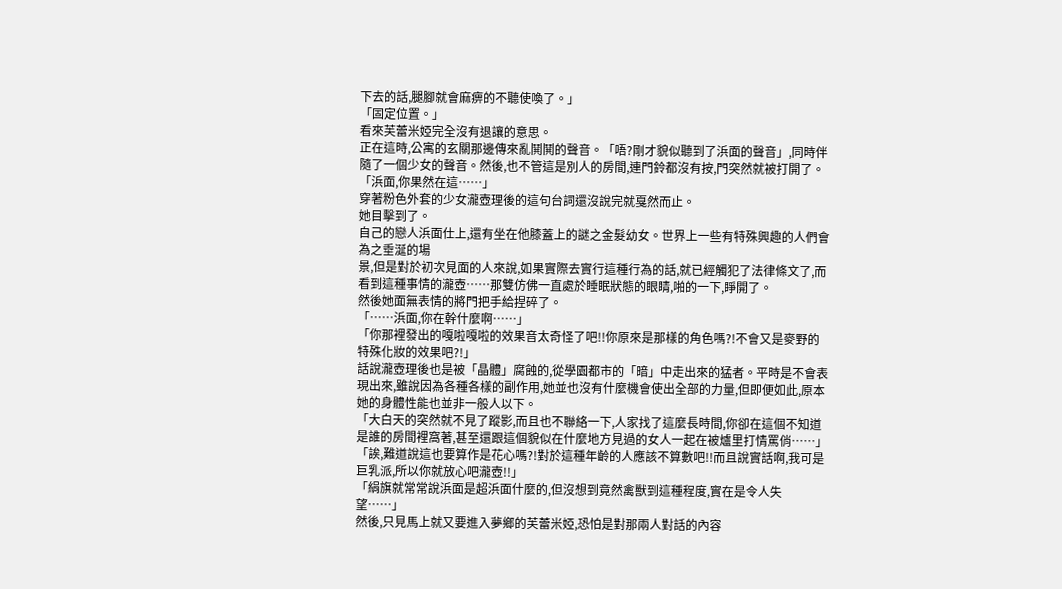下去的話,腿腳就會麻痹的不聽使喚了。」
「固定位置。」
看來芙蕾米婭完全沒有退讓的意思。
正在這時,公寓的玄關那邊傳來亂鬨鬨的聲音。「唔?剛才貌似聽到了浜面的聲音」,同時伴隨了一個少女的聲音。然後,也不管這是別人的房間,連門鈴都沒有按,門突然就被打開了。
「浜面,你果然在這……」
穿著粉色外套的少女瀧壺理後的這句台詞還沒說完就戛然而止。
她目擊到了。
自己的戀人浜面仕上,還有坐在他膝蓋上的謎之金髮幼女。世界上一些有特殊興趣的人們會為之垂涎的場
景,但是對於初次見面的人來說,如果實際去實行這種行為的話,就已經觸犯了法律條文了,而看到這種事情的瀧壺……那雙仿佛一直處於睡眠狀態的眼睛,啪的一下,睜開了。
然後她面無表情的將門把手給捏碎了。
「……浜面,你在幹什麼啊……」
「你那裡發出的嘎啦嘎啦的效果音太奇怪了吧!!你原來是那樣的角色嗎?!不會又是麥野的特殊化妝的效果吧?!」
話說瀧壺理後也是被「晶體」腐蝕的,從學園都市的「暗」中走出來的猛者。平時是不會表現出來,雖說因為各種各樣的副作用,她並也沒有什麼機會使出全部的力量,但即便如此,原本她的身體性能也並非一般人以下。
「大白天的突然就不見了蹤影,而且也不聯絡一下,人家找了這麼長時間,你卻在這個不知道是誰的房間裡窩著,甚至還跟這個貌似在什麼地方見過的女人一起在被爐里打情罵俏……」
「誒,難道說這也要算作是花心嗎?!對於這種年齡的人應該不算數吧!!而且說實話啊,我可是巨乳派,所以你就放心吧瀧壺!!」
「絹旗就常常說浜面是超浜面什麼的,但沒想到竟然禽獸到這種程度,實在是令人失望……」
然後,只見馬上就又要進入夢鄉的芙蕾米婭,恐怕是對那兩人對話的內容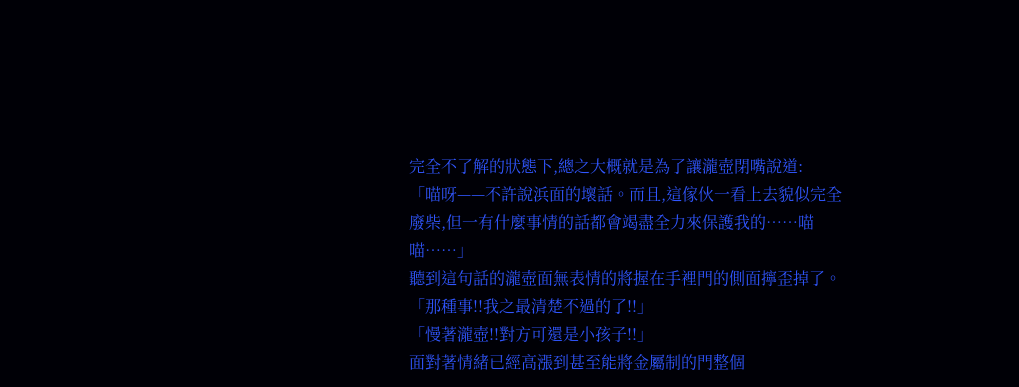完全不了解的狀態下,總之大概就是為了讓瀧壺閉嘴說道:
「喵呀——不許說浜面的壞話。而且,這傢伙一看上去貌似完全廢柴,但一有什麼事情的話都會竭盡全力來保護我的……喵喵……」
聽到這句話的瀧壺面無表情的將握在手裡門的側面擰歪掉了。
「那種事!!我之最清楚不過的了!!」
「慢著瀧壺!!對方可還是小孩子!!」
面對著情緒已經高漲到甚至能將金屬制的門整個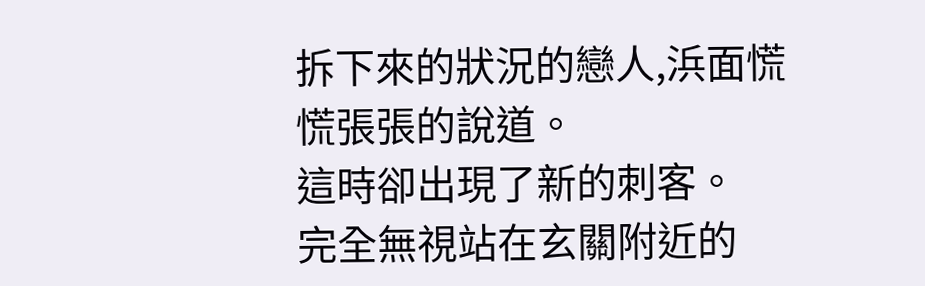拆下來的狀況的戀人,浜面慌慌張張的說道。
這時卻出現了新的刺客。
完全無視站在玄關附近的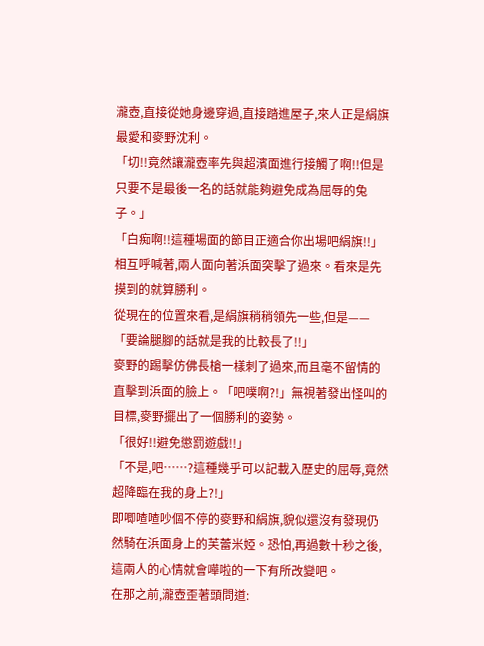瀧壺,直接從她身邊穿過,直接踏進屋子,來人正是絹旗最愛和麥野沈利。
「切!!竟然讓瀧壺率先與超濱面進行接觸了啊!!但是只要不是最後一名的話就能夠避免成為屈辱的兔子。」
「白痴啊!!這種場面的節目正適合你出場吧絹旗!!」
相互呼喊著,兩人面向著浜面突擊了過來。看來是先摸到的就算勝利。
從現在的位置來看,是絹旗稍稍領先一些,但是——
「要論腿腳的話就是我的比較長了!!」
麥野的踢擊仿佛長槍一樣刺了過來,而且毫不留情的直擊到浜面的臉上。「吧噗啊?!」無視著發出怪叫的目標,麥野擺出了一個勝利的姿勢。
「很好!!避免懲罰遊戲!!」
「不是,吧……?這種幾乎可以記載入歷史的屈辱,竟然超降臨在我的身上?!」
即唧喳喳吵個不停的麥野和絹旗,貌似還沒有發現仍然騎在浜面身上的芙蕾米婭。恐怕,再過數十秒之後,這兩人的心情就會嘩啦的一下有所改變吧。
在那之前,瀧壺歪著頭問道: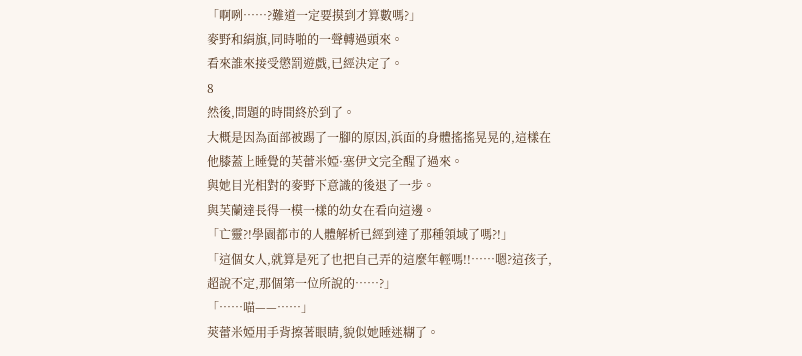「啊咧……?難道一定要摸到才算數嗎?」
麥野和絹旗,同時啪的一聲轉過頭來。
看來誰來接受懲罰遊戲,已經決定了。
8
然後,問題的時間終於到了。
大概是因為面部被踢了一腳的原因,浜面的身體搖搖晃晃的,這樣在他膝蓋上睡覺的芙蕾米婭·塞伊文完全醒了過來。
與她目光相對的麥野下意識的後退了一步。
與芙蘭達長得一模一樣的幼女在看向這邊。
「亡靈?!學園都市的人體解析已經到達了那種領域了嗎?!」
「這個女人,就算是死了也把自己弄的這麼年輕嗎!!……嗯?這孩子,超說不定,那個第一位所說的……?」
「……喵——……」
莢蕾米婭用手背擦著眼睛,貌似她睡迷糊了。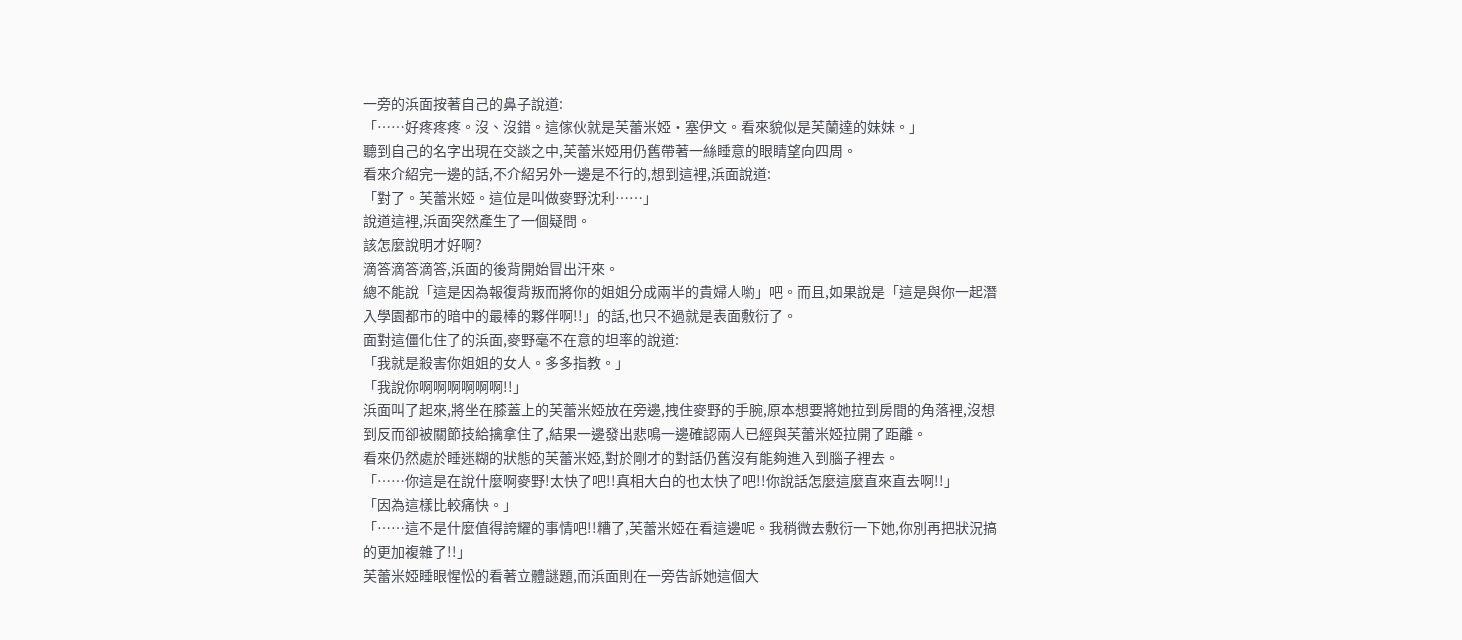一旁的浜面按著自己的鼻子說道:
「……好疼疼疼。沒、沒錯。這傢伙就是芙蕾米婭·塞伊文。看來貌似是芙蘭達的妹妹。」
聽到自己的名字出現在交談之中,芙蕾米婭用仍舊帶著一絲睡意的眼睛望向四周。
看來介紹完一邊的話,不介紹另外一邊是不行的,想到這裡,浜面說道:
「對了。芙蕾米婭。這位是叫做麥野沈利……」
說道這裡,浜面突然產生了一個疑問。
該怎麼說明才好啊?
滴答滴答滴答,浜面的後背開始冒出汗來。
總不能說「這是因為報復背叛而將你的姐姐分成兩半的貴婦人喲」吧。而且,如果說是「這是與你一起潛入學園都市的暗中的最棒的夥伴啊!!」的話,也只不過就是表面敷衍了。
面對這僵化住了的浜面,麥野毫不在意的坦率的說道:
「我就是殺害你姐姐的女人。多多指教。」
「我說你啊啊啊啊啊啊!!」
浜面叫了起來,將坐在膝蓋上的芙蕾米婭放在旁邊,拽住麥野的手腕,原本想要將她拉到房間的角落裡,沒想到反而卻被關節技給擒拿住了,結果一邊發出悲鳴一邊確認兩人已經與芙蕾米婭拉開了距離。
看來仍然處於睡迷糊的狀態的芙蕾米婭,對於剛才的對話仍舊沒有能夠進入到腦子裡去。
「……你這是在說什麼啊麥野!太快了吧!!真相大白的也太快了吧!!你說話怎麼這麼直來直去啊!!」
「因為這樣比較痛快。」
「……這不是什麼值得誇耀的事情吧!!糟了,芙蕾米婭在看這邊呢。我稍微去敷衍一下她,你別再把狀況搞的更加複雜了!!」
芙蕾米婭睡眼惺忪的看著立體謎題,而浜面則在一旁告訴她這個大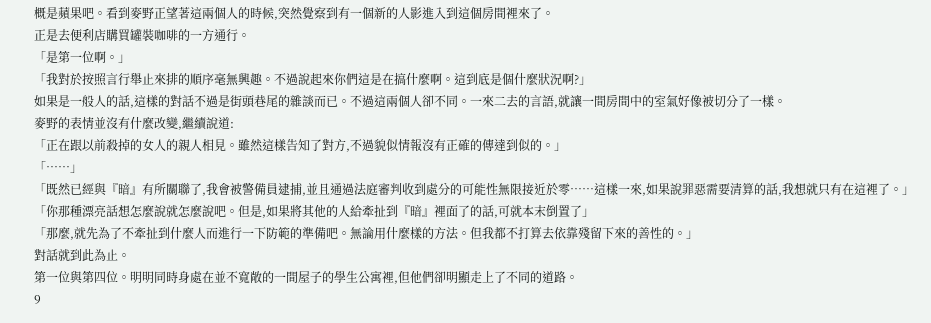概是蘋果吧。看到麥野正望著這兩個人的時候,突然覺察到有一個新的人影進入到這個房間裡來了。
正是去便利店購買罐裝咖啡的一方通行。
「是第一位啊。」
「我對於按照言行舉止來排的順序毫無興趣。不過說起來你們這是在搞什麼啊。這到底是個什麼狀況啊?」
如果是一般人的話,這樣的對話不過是街頭巷尾的雜談而已。不過這兩個人卻不同。一來二去的言語,就讓一間房間中的室氣好像被切分了一樣。
麥野的表情並沒有什麼改變,繼續說道:
「正在跟以前殺掉的女人的親人相見。雖然這樣告知了對方,不過貌似情報沒有正確的傳達到似的。」
「……」
「既然已經與『暗』有所關聯了,我會被警備員逮捕,並且通過法庭審判收到處分的可能性無限接近於零……這樣一來,如果說罪惡需要清算的話,我想就只有在這裡了。」
「你那種漂亮話想怎麼說就怎麼說吧。但是,如果將其他的人給牽扯到『暗』裡面了的話,可就本末倒置了」
「那麼,就先為了不牽扯到什麼人而進行一下防範的準備吧。無論用什麼樣的方法。但我都不打算去依靠殘留下來的善性的。」
對話就到此為止。
第一位與第四位。明明同時身處在並不寬敞的一間屋子的學生公寓裡,但他們卻明顯走上了不同的道路。
9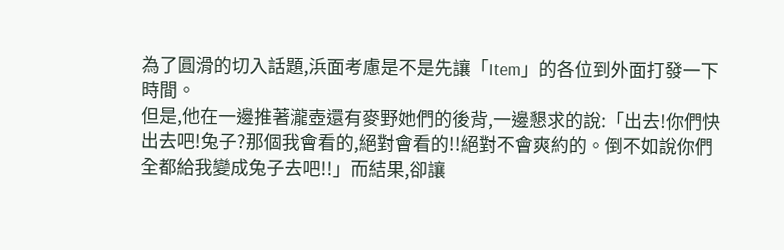為了圓滑的切入話題,浜面考慮是不是先讓「Item」的各位到外面打發一下時間。
但是,他在一邊推著瀧壺還有麥野她們的後背,一邊懇求的說:「出去!你們快出去吧!兔子?那個我會看的,絕對會看的!!絕對不會爽約的。倒不如說你們全都給我變成兔子去吧!!」而結果,卻讓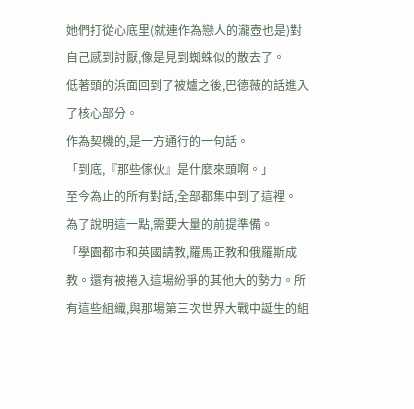她們打從心底里(就連作為戀人的瀧壺也是)對自己感到討厭,像是見到蜘蛛似的散去了。
低著頭的浜面回到了被爐之後,巴德薇的話進入了核心部分。
作為契機的,是一方通行的一句話。
「到底,『那些傢伙』是什麼來頭啊。」
至今為止的所有對話,全部都集中到了這裡。
為了說明這一點,需要大量的前提準備。
「學園都市和英國請教,羅馬正教和俄羅斯成教。還有被捲入這場紛爭的其他大的勢力。所有這些組織,與那場第三次世界大戰中誕生的組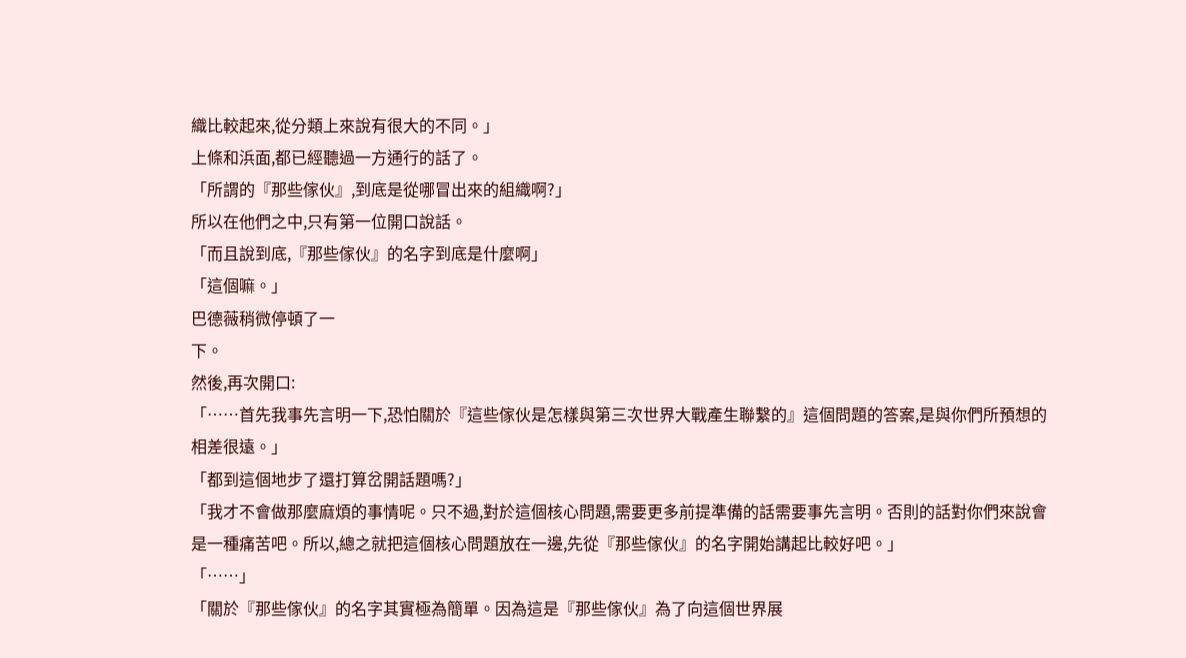織比較起來,從分類上來說有很大的不同。」
上條和浜面,都已經聽過一方通行的話了。
「所謂的『那些傢伙』,到底是從哪冒出來的組織啊?」
所以在他們之中,只有第一位開口說話。
「而且說到底,『那些傢伙』的名字到底是什麼啊」
「這個嘛。」
巴德薇稍微停頓了一
下。
然後,再次開口:
「……首先我事先言明一下,恐怕關於『這些傢伙是怎樣與第三次世界大戰產生聯繫的』這個問題的答案,是與你們所預想的相差很遠。」
「都到這個地步了還打算岔開話題嗎?」
「我才不會做那麼麻煩的事情呢。只不過,對於這個核心問題,需要更多前提準備的話需要事先言明。否則的話對你們來說會是一種痛苦吧。所以,總之就把這個核心問題放在一邊,先從『那些傢伙』的名字開始講起比較好吧。」
「……」
「關於『那些傢伙』的名字其實極為簡單。因為這是『那些傢伙』為了向這個世界展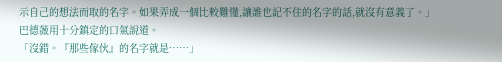示自己的想法而取的名字。如果弄成一個比較難懂,讓誰也記不住的名字的話,就沒有意義了。」
巴德薇用十分鎮定的口氣說道。
「沒錯。『那些傢伙』的名字就是……」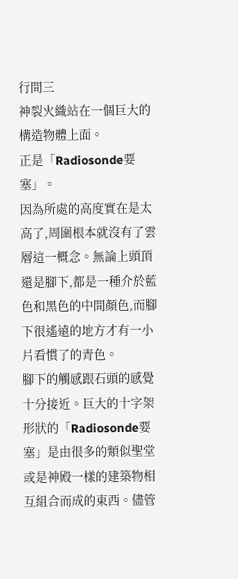行間三
神裂火織站在一個巨大的構造物體上面。
正是「Radiosonde要塞」。
因為所處的高度實在是太高了,周圍根本就沒有了雲層這一概念。無論上頭頂還是腳下,都是一種介於藍色和黑色的中間顏色,而腳下很遙遠的地方才有一小片看慣了的青色。
腳下的觸感跟石頭的感覺十分接近。巨大的十字架形狀的「Radiosonde要塞」是由很多的類似聖堂或是神殿一樣的建築物相互組合而成的東西。儘管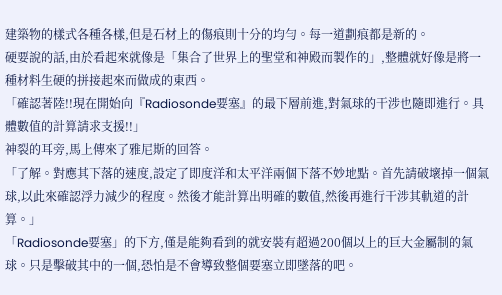建築物的樣式各種各樣,但是石材上的傷痕則十分的均勻。每一道劃痕都是新的。
硬要說的話,由於看起來就像是「集合了世界上的聖堂和神殿而製作的」,整體就好像是將一種材料生硬的拼接起來而做成的東西。
「確認著陸!!現在開始向『Radiosonde要塞』的最下層前進,對氣球的干涉也隨即進行。具體數值的計算請求支援!!」
神裂的耳旁,馬上傳來了雅尼斯的回答。
「了解。對應其下落的速度,設定了即度洋和太平洋兩個下落不妙地點。首先請破壞掉一個氣球,以此來確認浮力減少的程度。然後才能計算出明確的數值,然後再進行干涉其軌道的計算。」
「Radiosonde要塞」的下方,僅是能夠看到的就安裝有超過200個以上的巨大金屬制的氣球。只是擊破其中的一個,恐怕是不會導致整個要塞立即墜落的吧。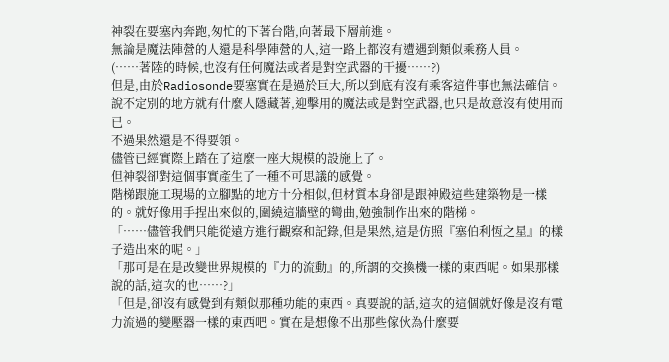神裂在要塞內奔跑,匆忙的下著台階,向著最下層前進。
無論是魔法陣營的人還是科學陣營的人,這一路上都沒有遭遇到類似乘務人員。
(……著陸的時候,也沒有任何魔法或者是對空武器的干擾……?)
但是,由於Radiosonde要塞實在是過於巨大,所以到底有沒有乘客這件事也無法確信。說不定別的地方就有什麼人隱藏著,迎擊用的魔法或是對空武器,也只是故意沒有使用而已。
不過果然還是不得要領。
儘管已經實際上踏在了這麼一座大規模的設施上了。
但神裂卻對這個事實產生了一種不可思議的感覺。
階梯跟施工現場的立腳點的地方十分相似,但材質本身卻是跟神殿這些建築物是一樣的。就好像用手捏出來似的,圍繞這牆壁的彎曲,勉強制作出來的階梯。
「……儘管我們只能從遠方進行觀察和記錄,但是果然,這是仿照『塞伯利恆之星』的樣子造出來的呢。」
「那可是在是改變世界規模的『力的流動』的,所謂的交換機一樣的東西呢。如果那樣說的話,這次的也……?」
「但是,卻沒有感覺到有類似那種功能的東西。真要說的話,這次的這個就好像是沒有電力流過的變壓器一樣的東西吧。實在是想像不出那些傢伙為什麼要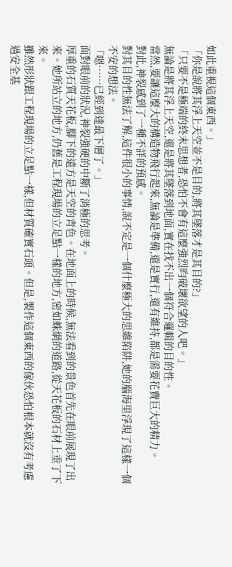如此重視這個東西。」
「你是說將其浮上天空並不是目的,將其墜落才是其目的?」
「只要不是極端的終末思想者,恐怕不會有這麼強烈昀破壞欲望的人吧。」
無論是將其浮上天空,還是將其墜落到地面,實在找不出一個符合邏輯的目的性。
當然,要讓這麼大的構造物飛行起來,無論是準備,還是實行,還有維持,都是需要花費巨大的精力。
對此,神裂感到了一種不詳的預感。
對其目的性無法了解,這件很小的事情,說不定是一個什麼極大的思維陷阱,她的腦海里浮現了這樣一個不安的想法。
「嗯……已經到達最下層了。」
面對眼前的狀況,神裂強硬的中斷了消極的思考。
厚重的石質天花板,腳下的遠方是天空的青色。在地面上的時候,無法看到的景色首先在眼前展現了出來。她所站立的地方,仍舊是工程現場的立足點一樣的地方,密如蛛網的道路,從天花板的石材上垂了下來。
雖然形狀跟工程現場的立足點一樣,但材質確實石頭。但是,製作這個東西的傢伙恐怕根本就沒有考慮過安全基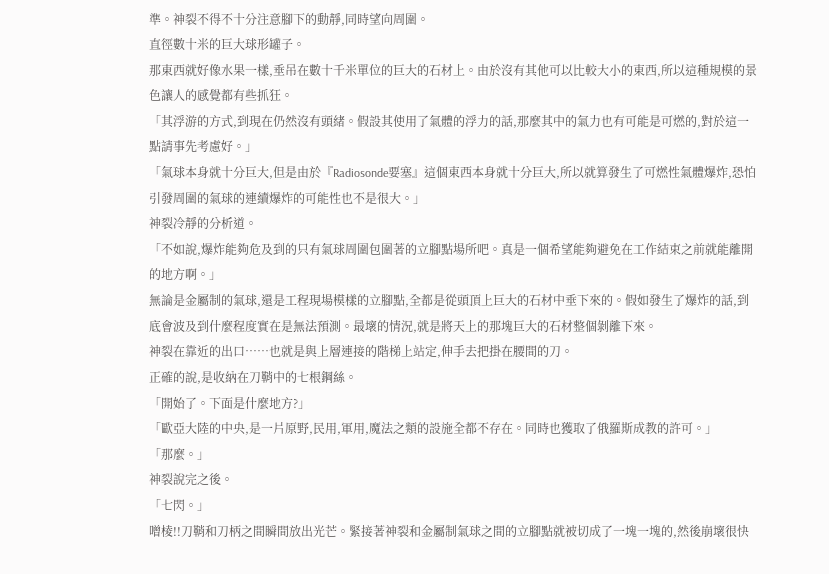準。神裂不得不十分注意腳下的動靜,同時望向周圍。
直徑數十米的巨大球形罐子。
那東西就好像水果一樣,垂吊在數十千米單位的巨大的石材上。由於沒有其他可以比較大小的東西,所以這種規模的景色讓人的感覺都有些抓狂。
「其浮游的方式,到現在仍然沒有頭緒。假設其使用了氣體的浮力的話,那麼其中的氣力也有可能是可燃的,對於這一點請事先考慮好。」
「氣球本身就十分巨大,但是由於『Radiosonde要塞』這個東西本身就十分巨大,所以就算發生了可燃性氣體爆炸,恐怕引發周圍的氣球的連續爆炸的可能性也不是很大。」
神裂冷靜的分析道。
「不如說,爆炸能夠危及到的只有氣球周圍包圍著的立腳點場所吧。真是一個希望能夠避免在工作結束之前就能離開的地方啊。」
無論是金屬制的氣球,還是工程現場模樣的立腳點,全都是從頭頂上巨大的石材中垂下來的。假如發生了爆炸的話,到底會波及到什麼程度實在是無法預測。最壞的情況,就是將天上的那塊巨大的石材整個剝離下來。
神裂在靠近的出口……也就是與上層連接的階梯上站定,伸手去把掛在腰間的刀。
正確的說,是收納在刀鞘中的七根鋼絲。
「開始了。下面是什麼地方?」
「歐亞大陸的中央,是一片原野,民用,軍用,魔法之類的設施全都不存在。同時也獲取了俄羅斯成教的許可。」
「那麼。」
神裂說完之後。
「七閃。」
噌棱!!刀鞘和刀柄之間瞬間放出光芒。緊接著神裂和金屬制氣球之間的立腳點就被切成了一塊一塊的,然後崩壞很快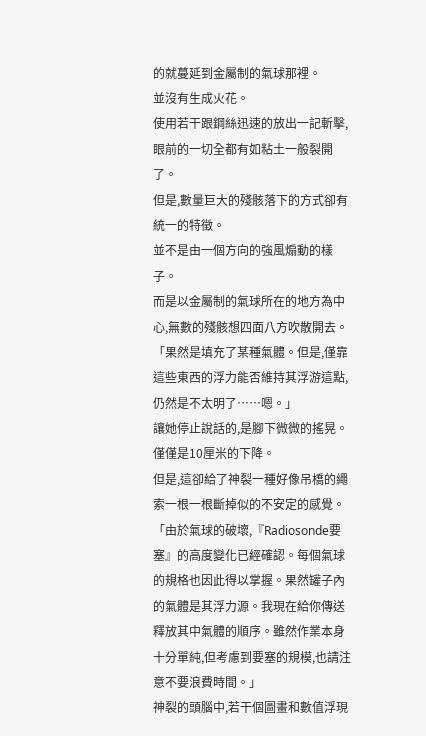的就蔓延到金屬制的氣球那裡。
並沒有生成火花。
使用若干跟鋼絲迅速的放出一記斬擊,眼前的一切全都有如粘土一般裂開了。
但是,數量巨大的殘骸落下的方式卻有統一的特徵。
並不是由一個方向的強風煽動的樣子。
而是以金屬制的氣球所在的地方為中心,無數的殘骸想四面八方吹散開去。
「果然是填充了某種氣體。但是,僅靠這些東西的浮力能否維持其浮游這點,仍然是不太明了……嗯。」
讓她停止說話的,是腳下微微的搖晃。
僅僅是10厘米的下降。
但是,這卻給了神裂一種好像吊橋的繩索一根一根斷掉似的不安定的感覺。
「由於氣球的破壞,『Radiosonde要塞』的高度變化已經確認。每個氣球的規格也因此得以掌握。果然罐子內的氣體是其浮力源。我現在給你傳送釋放其中氣體的順序。雖然作業本身十分單純,但考慮到要塞的規模,也請注意不要浪費時間。」
神裂的頭腦中,若干個圖畫和數值浮現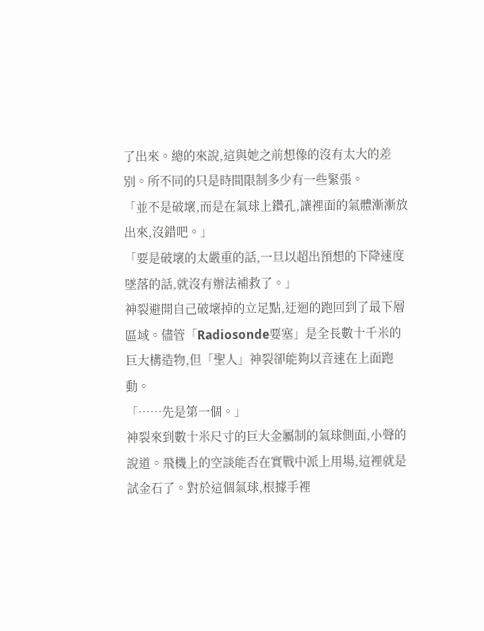了出來。總的來說,這與她之前想像的沒有太大的差別。所不同的只是時間限制多少有一些緊張。
「並不是破壞,而是在氣球上鑽孔,讓裡面的氣體漸漸放出來,沒錯吧。」
「要是破壞的太嚴重的話,一旦以超出預想的下降速度墜落的話,就沒有辦法補救了。」
神裂避開自己破壞掉的立足點,迂迴的跑回到了最下層區域。儘管「Radiosonde要塞」是全長數十千米的巨大構造物,但「聖人」神裂卻能夠以音速在上面跑動。
「……先是第一個。」
神裂來到數十米尺寸的巨大金屬制的氣球側面,小聲的說道。飛機上的空談能否在實戰中派上用場,這裡就是試金石了。對於這個氣球,根據手裡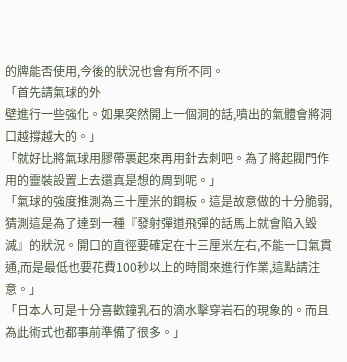的牌能否使用,今後的狀況也會有所不同。
「首先請氣球的外
壁進行一些強化。如果突然開上一個洞的話,噴出的氣體會將洞口越撐越大的。」
「就好比將氣球用膠帶裹起來再用針去刺吧。為了將起閥門作用的靈裝設置上去還真是想的周到呢。」
「氣球的強度推測為三十厘米的鋼板。這是故意做的十分脆弱,猜測這是為了達到一種『發射彈道飛彈的話馬上就會陷入毀滅』的狀況。開口的直徑要確定在十三厘米左右,不能一口氣貫通,而是最低也要花費100秒以上的時間來進行作業,這點請注意。」
「日本人可是十分喜歡鐘乳石的滴水擊穿岩石的現象的。而且為此術式也都事前準備了很多。」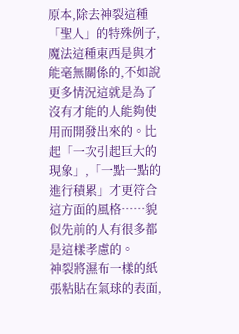原本,除去神裂這種「聖人」的特殊例子,魔法這種東西是與才能毫無關係的,不如說更多情況這就是為了沒有才能的人能夠使用而開發出來的。比起「一次引起巨大的現象」,「一點一點的進行積累」才更符合這方面的風格……貌似先前的人有很多都是這樣孝慮的。
神裂將濕布一樣的紙張粘貼在氣球的表面,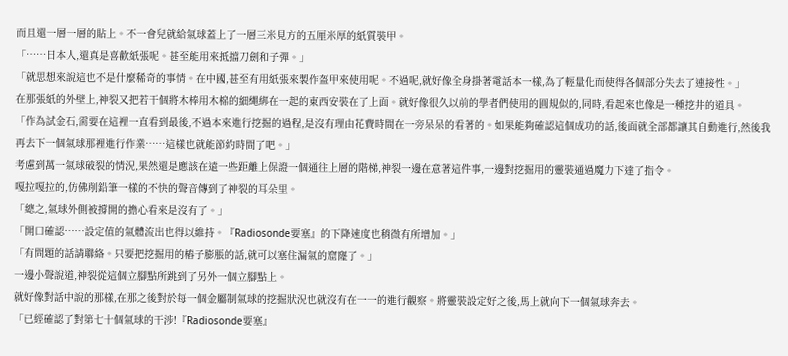而且還一層一層的貼上。不一會兒就給氣球蓋上了一層三米見方的五厘米厚的紙質裝甲。
「……日本人,還真是喜歡紙張呢。甚至能用來抵擋刀劍和子彈。」
「就思想來說這也不是什麼稀奇的事情。在中國,甚至有用紙張來製作盔甲來使用呢。不過呢,就好像全身掛著電話本一樣,為了輕量化而使得各個部分失去了連接性。」
在那張紙的外壁上,神裂又把若干個將木棒用木棉的細繩綁在一起的東西安裝在了上面。就好像很久以前的學者們使用的圓規似的,同時,看起來也像是一種挖井的道具。
「作為試金石,需要在這裡一直看到最後,不過本來進行挖掘的過程,是沒有理由花費時間在一旁呆呆的看著的。如果能夠確認這個成功的話,後面就全部都讓其自動進行,然後我再去下一個氣球那裡進行作業……這樣也就能節約時間了吧。」
考慮到萬一氣球破裂的情況,果然還是應該在遠一些距離上保證一個通往上層的階梯,神裂一邊在意著這件事,一邊對挖掘用的靈裝通過魔力下達了指令。
嘎拉嘎拉的,仿佛削鉛筆一樣的不快的聲音傳到了神裂的耳朵里。
「總之,氣球外側被撐開的擔心看來是沒有了。」
「開口確認……設定值的氣體流出也得以維持。『Radiosonde要塞』的下降速度也稍微有所增加。」
「有問題的話請聯絡。只要把挖掘用的樁子膨脹的話,就可以塞住漏氣的窟窿了。」
一邊小聲說道,神裂從這個立腳點所跳到了另外一個立腳點上。
就好像對話中說的那樣,在那之後對於每一個金屬制氣球的挖掘狀況也就沒有在一一的進行觀察。將靈裝設定好之後,馬上就向下一個氣球奔去。
「已經確認了對第七十個氣球的干涉!『Radiosonde要塞』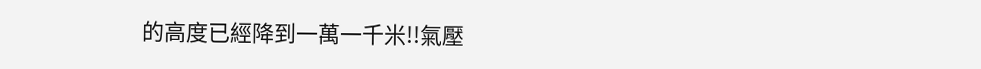的高度已經降到一萬一千米!!氣壓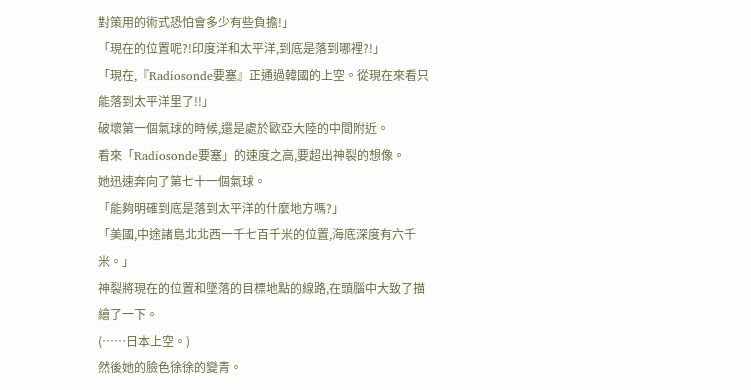對策用的術式恐怕會多少有些負擔!」
「現在的位置呢?!印度洋和太平洋,到底是落到哪裡?!」
「現在,『Radiosonde要塞』正通過韓國的上空。從現在來看只能落到太平洋里了!!」
破壞第一個氣球的時候,還是處於歐亞大陸的中間附近。
看來「Radiosonde要塞」的速度之高,要超出神裂的想像。
她迅速奔向了第七十一個氣球。
「能夠明確到底是落到太平洋的什麼地方嗎?」
「美國,中途諸島北北西一千七百千米的位置,海底深度有六千米。」
神裂將現在的位置和墜落的目標地點的線路,在頭腦中大致了描繪了一下。
(……日本上空。)
然後她的臉色徐徐的變青。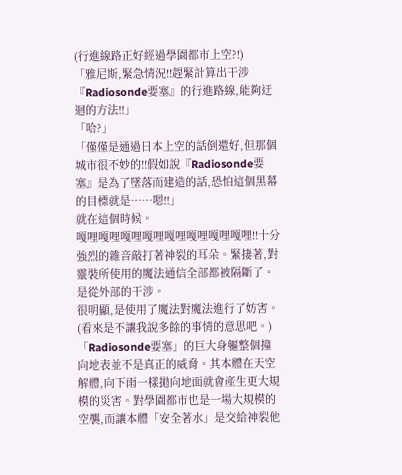(行進線路正好經過學園都市上空?!)
「雅尼斯,緊急情況!!趕緊計算出干涉『Radiosonde要塞』的行進路線,能夠迂迴的方法!!」
「哈?」
「僅僅是通過日本上空的話倒還好,但那個城市很不妙的!!假如說『Radiosonde要塞』是為了墜落而建造的話,恐怕這個黑幕的目標就是……嗯!!」
就在這個時候。
嘎哩嘎哩嘎哩嘎哩嘎哩嘎哩嘎哩嘎哩!!十分強烈的雜音敲打著神裂的耳朵。緊捿著,對靈裝所使用的魔法通信全部都被隔斷了。
是從外部的干涉。
很明顯,是使用了魔法對魔法進行了妨害。
(看來是不讓我說多餘的事情的意思吧。)
「Radiosonde要塞」的巨大身軀整個撞向地表並不是真正的威脅。其本體在天空解體,向下雨一樣拋向地面就會產生更大規模的災害。對學園都市也是一場大規模的空襲,而讓本體「安全著水」是交給神裂他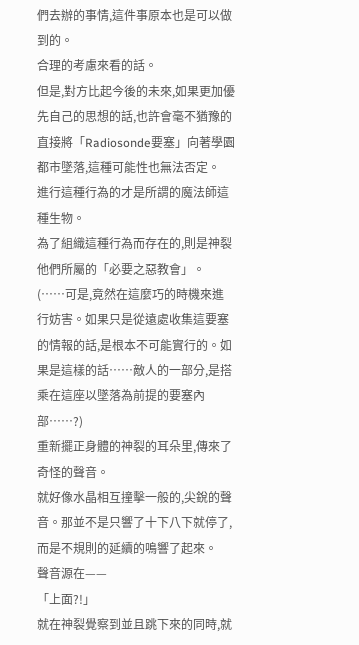們去辦的事情,這件事原本也是可以做到的。
合理的考慮來看的話。
但是,對方比起今後的未來,如果更加優先自己的思想的話,也許會毫不猶豫的直接將「Radiosonde要塞」向著學園都市墜落,這種可能性也無法否定。
進行這種行為的才是所謂的魔法師這種生物。
為了組織這種行為而存在的,則是神裂他們所屬的「必要之惡教會」。
(……可是,竟然在這麼巧的時機來進行妨害。如果只是從遠處收集這要塞的情報的話,是根本不可能實行的。如果是這樣的話……敵人的一部分,是搭乘在這座以墜落為前提的要塞內部……?)
重新擺正身體的神裂的耳朵里,傳來了奇怪的聲音。
就好像水晶相互撞擊一般的,尖銳的聲音。那並不是只響了十下八下就停了,而是不規則的延續的鳴響了起來。
聲音源在——
「上面?!」
就在神裂覺察到並且跳下來的同時,就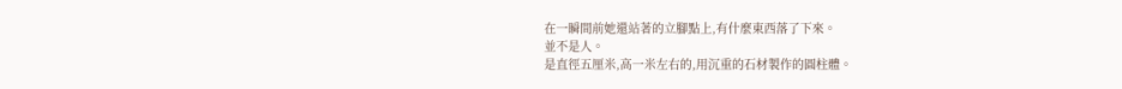在一瞬間前她還站著的立腳點上,有什麼東西落了下來。
並不是人。
是直徑五厘米,高一米左右的,用沉重的石材製作的圓柱體。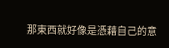那東西就好像是憑藉自己的意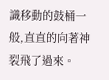識移動的鼓桶一般,直直的向著神裂飛了過來。